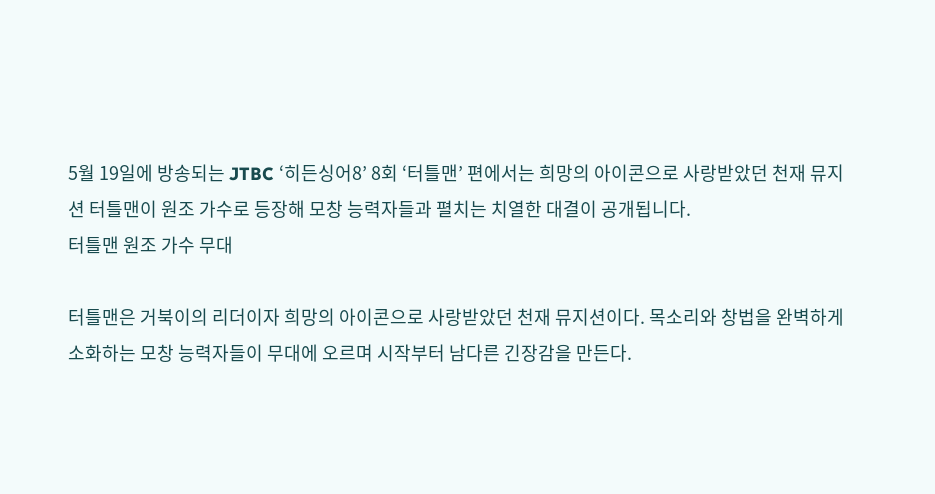5월 19일에 방송되는 JTBC ‘히든싱어8’ 8회 ‘터틀맨’ 편에서는 희망의 아이콘으로 사랑받았던 천재 뮤지션 터틀맨이 원조 가수로 등장해 모창 능력자들과 펼치는 치열한 대결이 공개됩니다.
터틀맨 원조 가수 무대

터틀맨은 거북이의 리더이자 희망의 아이콘으로 사랑받았던 천재 뮤지션이다. 목소리와 창법을 완벽하게 소화하는 모창 능력자들이 무대에 오르며 시작부터 남다른 긴장감을 만든다.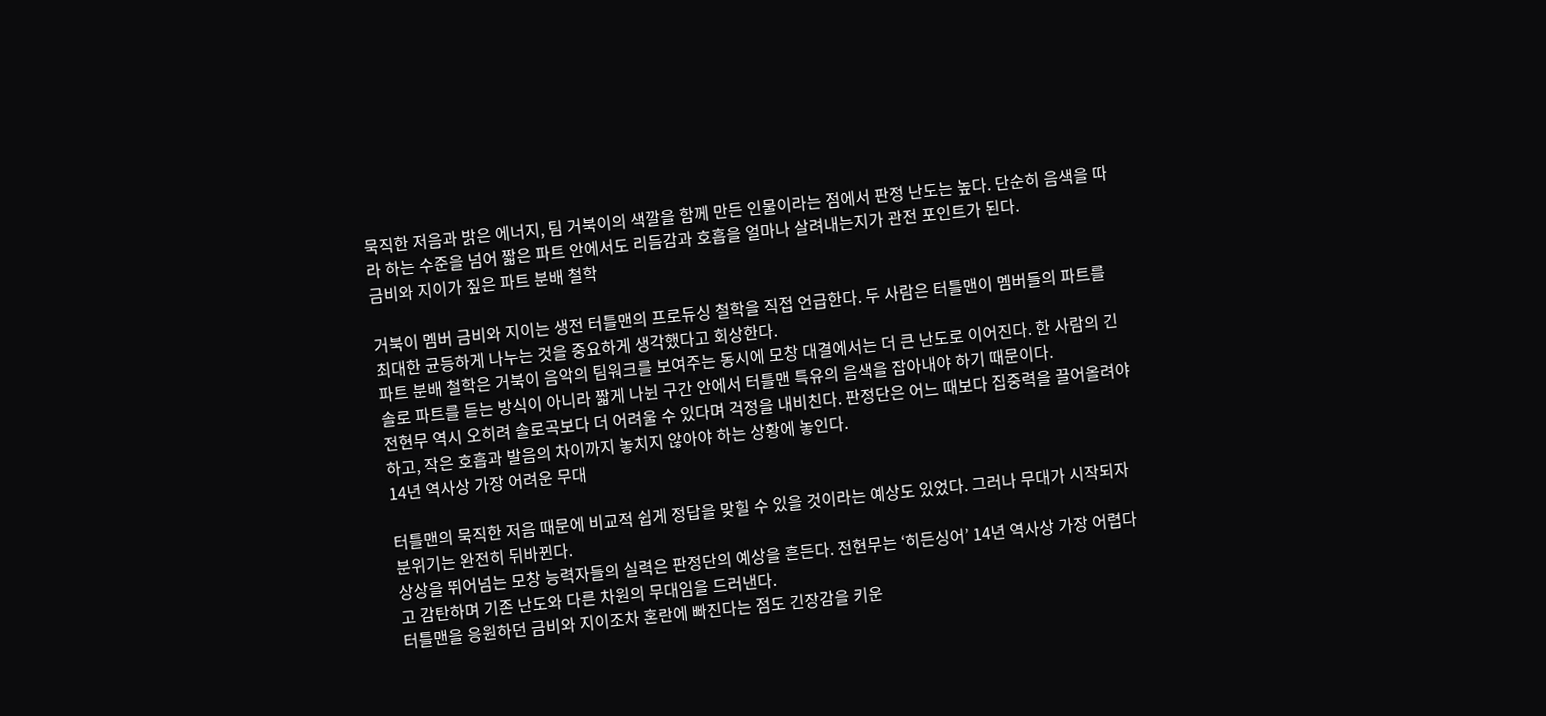묵직한 저음과 밝은 에너지, 팀 거북이의 색깔을 함께 만든 인물이라는 점에서 판정 난도는 높다. 단순히 음색을 따라 하는 수준을 넘어 짧은 파트 안에서도 리듬감과 호흡을 얼마나 살려내는지가 관전 포인트가 된다.
금비와 지이가 짚은 파트 분배 철학

거북이 멤버 금비와 지이는 생전 터틀맨의 프로듀싱 철학을 직접 언급한다. 두 사람은 터틀맨이 멤버들의 파트를 최대한 균등하게 나누는 것을 중요하게 생각했다고 회상한다.
파트 분배 철학은 거북이 음악의 팀워크를 보여주는 동시에 모창 대결에서는 더 큰 난도로 이어진다. 한 사람의 긴 솔로 파트를 듣는 방식이 아니라 짧게 나뉜 구간 안에서 터틀맨 특유의 음색을 잡아내야 하기 때문이다.
전현무 역시 오히려 솔로곡보다 더 어려울 수 있다며 걱정을 내비친다. 판정단은 어느 때보다 집중력을 끌어올려야 하고, 작은 호흡과 발음의 차이까지 놓치지 않아야 하는 상황에 놓인다.
14년 역사상 가장 어려운 무대

터틀맨의 묵직한 저음 때문에 비교적 쉽게 정답을 맞힐 수 있을 것이라는 예상도 있었다. 그러나 무대가 시작되자 분위기는 완전히 뒤바뀐다.
상상을 뛰어넘는 모창 능력자들의 실력은 판정단의 예상을 흔든다. 전현무는 ‘히든싱어’ 14년 역사상 가장 어렵다고 감탄하며 기존 난도와 다른 차원의 무대임을 드러낸다.
터틀맨을 응원하던 금비와 지이조차 혼란에 빠진다는 점도 긴장감을 키운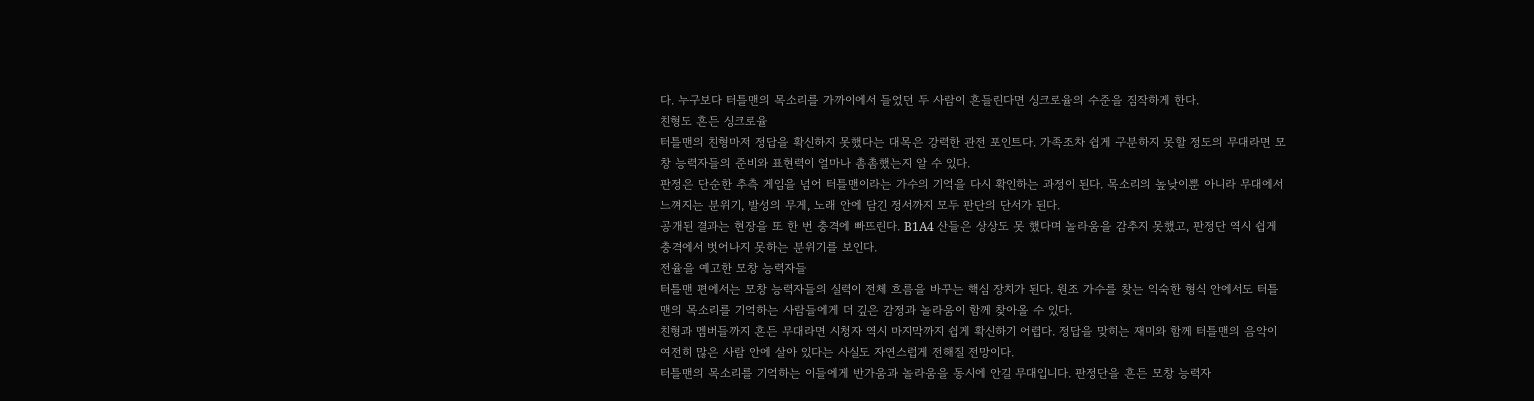다. 누구보다 터틀맨의 목소리를 가까이에서 들었던 두 사람이 흔들린다면 싱크로율의 수준을 짐작하게 한다.
친형도 흔든 싱크로율
터틀맨의 친형마저 정답을 확신하지 못했다는 대목은 강력한 관전 포인트다. 가족조차 쉽게 구분하지 못할 정도의 무대라면 모창 능력자들의 준비와 표현력이 얼마나 촘촘했는지 알 수 있다.
판정은 단순한 추측 게임을 넘어 터틀맨이라는 가수의 기억을 다시 확인하는 과정이 된다. 목소리의 높낮이뿐 아니라 무대에서 느껴지는 분위기, 발성의 무게, 노래 안에 담긴 정서까지 모두 판단의 단서가 된다.
공개된 결과는 현장을 또 한 번 충격에 빠뜨린다. B1A4 산들은 상상도 못 했다며 놀라움을 감추지 못했고, 판정단 역시 쉽게 충격에서 벗어나지 못하는 분위기를 보인다.
전율을 예고한 모창 능력자들
터틀맨 편에서는 모창 능력자들의 실력이 전체 흐름을 바꾸는 핵심 장치가 된다. 원조 가수를 찾는 익숙한 형식 안에서도 터틀맨의 목소리를 기억하는 사람들에게 더 깊은 감정과 놀라움이 함께 찾아올 수 있다.
친형과 멤버들까지 흔든 무대라면 시청자 역시 마지막까지 쉽게 확신하기 어렵다. 정답을 맞히는 재미와 함께 터틀맨의 음악이 여전히 많은 사람 안에 살아 있다는 사실도 자연스럽게 전해질 전망이다.
터틀맨의 목소리를 기억하는 이들에게 반가움과 놀라움을 동시에 안길 무대입니다. 판정단을 흔든 모창 능력자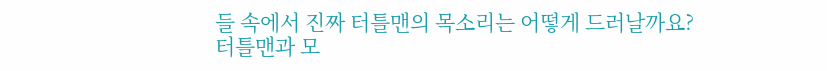들 속에서 진짜 터틀맨의 목소리는 어떻게 드러날까요?
터틀맨과 모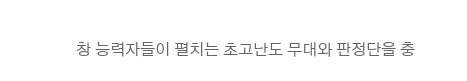창 능력자들이 펼치는 초고난도 무대와 판정단을 충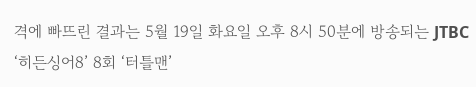격에 빠뜨린 결과는 5월 19일 화요일 오후 8시 50분에 방송되는 JTBC ‘히든싱어8’ 8회 ‘터틀맨’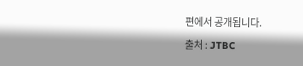편에서 공개됩니다.
출처 : JTBC